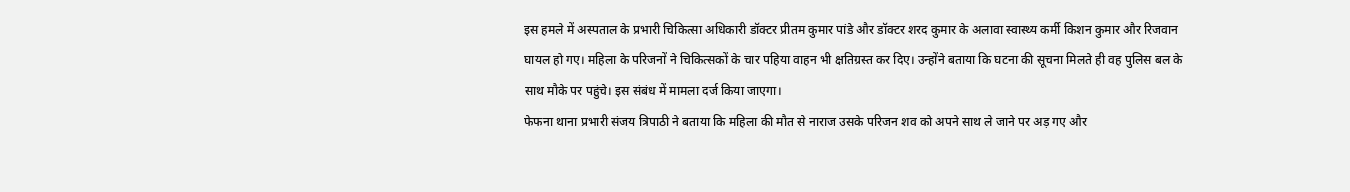इस हमले में अस्पताल के प्रभारी चिकित्सा अधिकारी डॉक्टर प्रीतम कुमार पांडे और डॉक्टर शरद कुमार के अलावा स्वास्थ्य कर्मी किशन कुमार और रिजवान घायल हो गए। महिला के परिजनों ने चिकित्सकों के चार पहिया वाहन भी क्षतिग्रस्त कर दिए। उन्होंने बताया कि घटना की सूचना मिलते ही वह पुलिस बल के साथ मौके पर पहुंचे। इस संबंध में मामला दर्ज किया जाएगा।
फेफना थाना प्रभारी संजय त्रिपाठी ने बताया कि महिला की मौत से नाराज उसके परिजन शव को अपने साथ ले जाने पर अड़ गए और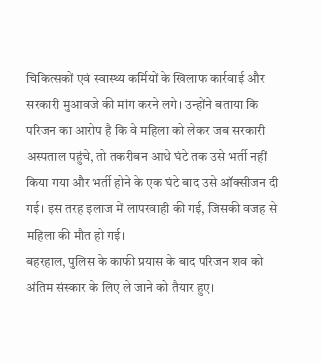चिकित्सकों एवं स्वास्थ्य कर्मियों के खिलाफ कार्रवाई और सरकारी मुआवजे की मांग करने लगे। उन्होंने बताया कि परिजन का आरोप है कि वे महिला को लेकर जब सरकारी अस्पताल पहुंचे, तो तकरीबन आधे घंटे तक उसे भर्ती नहीं किया गया और भर्ती होने के एक घंटे बाद उसे ऑक्सीजन दी गई। इस तरह इलाज में लापरवाही की गई, जिसकी वजह से महिला की मौत हो गई।
बहरहाल, पुलिस के काफी प्रयास के बाद परिजन शव को अंतिम संस्कार के लिए ले जाने को तैयार हुए।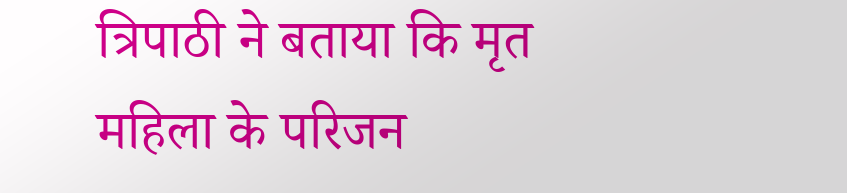त्रिपाठी ने बताया कि मृत महिला के परिजन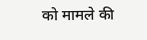को मामले की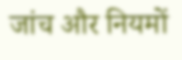जांच और नियमों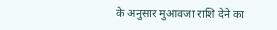के अनुसार मुआवजा राशि देने का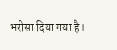भरोसा दिया गया है।